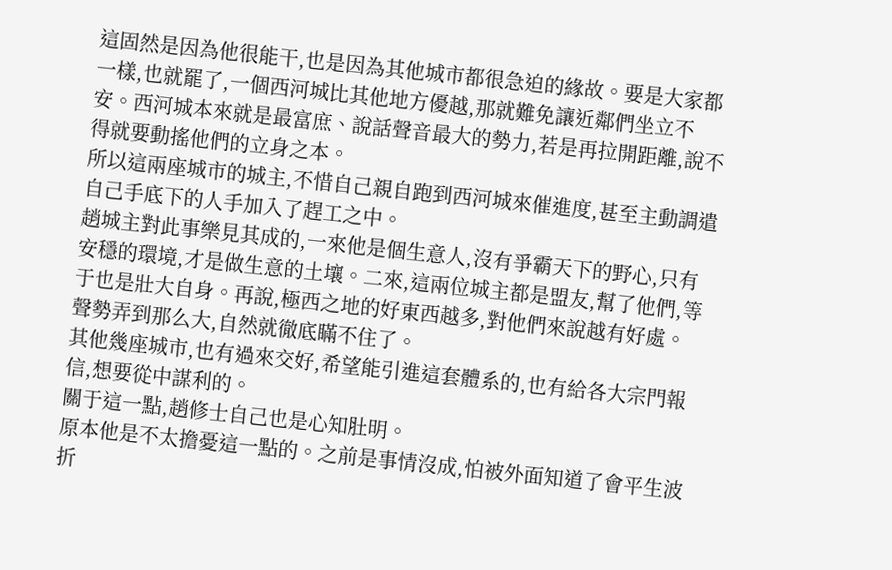這固然是因為他很能干,也是因為其他城市都很急迫的緣故。要是大家都一樣,也就罷了,一個西河城比其他地方優越,那就難免讓近鄰們坐立不安。西河城本來就是最富庶、說話聲音最大的勢力,若是再拉開距離,說不得就要動搖他們的立身之本。
所以這兩座城市的城主,不惜自己親自跑到西河城來催進度,甚至主動調遣自己手底下的人手加入了趕工之中。
趙城主對此事樂見其成的,一來他是個生意人,沒有爭霸天下的野心,只有安穩的環境,才是做生意的土壤。二來,這兩位城主都是盟友,幫了他們,等于也是壯大自身。再說,極西之地的好東西越多,對他們來說越有好處。
聲勢弄到那么大,自然就徹底瞞不住了。
其他幾座城市,也有過來交好,希望能引進這套體系的,也有給各大宗門報信,想要從中謀利的。
關于這一點,趙修士自己也是心知肚明。
原本他是不太擔憂這一點的。之前是事情沒成,怕被外面知道了會平生波折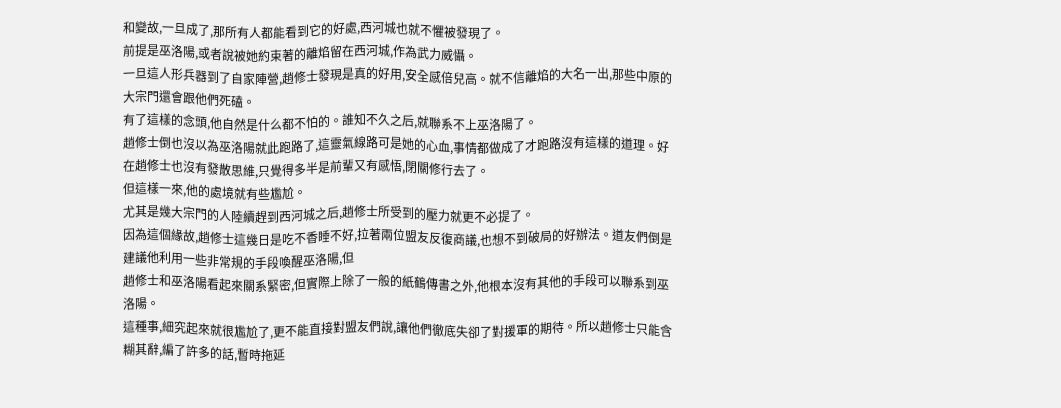和變故,一旦成了,那所有人都能看到它的好處,西河城也就不懼被發現了。
前提是巫洛陽,或者說被她約束著的離焰留在西河城,作為武力威懾。
一旦這人形兵器到了自家陣營,趙修士發現是真的好用,安全感倍兒高。就不信離焰的大名一出,那些中原的大宗門還會跟他們死磕。
有了這樣的念頭,他自然是什么都不怕的。誰知不久之后,就聯系不上巫洛陽了。
趙修士倒也沒以為巫洛陽就此跑路了,這靈氣線路可是她的心血,事情都做成了才跑路沒有這樣的道理。好在趙修士也沒有發散思維,只覺得多半是前輩又有感悟,閉關修行去了。
但這樣一來,他的處境就有些尷尬。
尤其是幾大宗門的人陸續趕到西河城之后,趙修士所受到的壓力就更不必提了。
因為這個緣故,趙修士這幾日是吃不香睡不好,拉著兩位盟友反復商議,也想不到破局的好辦法。道友們倒是建議他利用一些非常規的手段喚醒巫洛陽,但
趙修士和巫洛陽看起來關系緊密,但實際上除了一般的紙鶴傳書之外,他根本沒有其他的手段可以聯系到巫洛陽。
這種事,細究起來就很尷尬了,更不能直接對盟友們說,讓他們徹底失卻了對援軍的期待。所以趙修士只能含糊其辭,編了許多的話,暫時拖延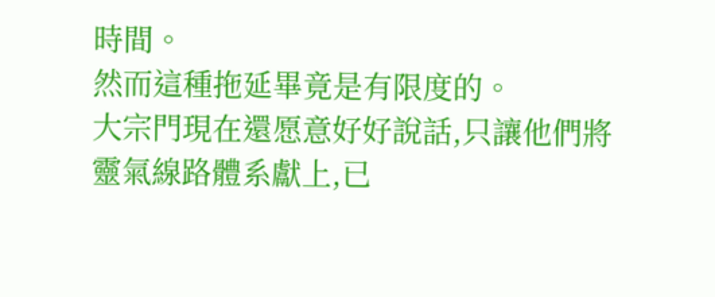時間。
然而這種拖延畢竟是有限度的。
大宗門現在還愿意好好說話,只讓他們將靈氣線路體系獻上,已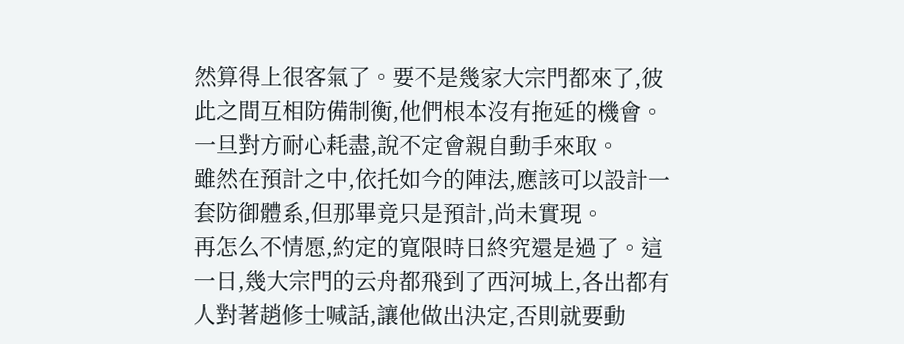然算得上很客氣了。要不是幾家大宗門都來了,彼此之間互相防備制衡,他們根本沒有拖延的機會。一旦對方耐心耗盡,說不定會親自動手來取。
雖然在預計之中,依托如今的陣法,應該可以設計一套防御體系,但那畢竟只是預計,尚未實現。
再怎么不情愿,約定的寬限時日終究還是過了。這一日,幾大宗門的云舟都飛到了西河城上,各出都有人對著趙修士喊話,讓他做出決定,否則就要動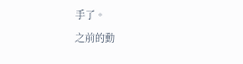手了。
之前的動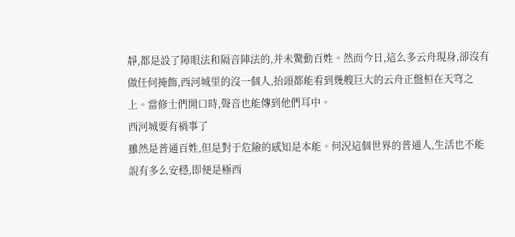靜,都是設了障眼法和隔音陣法的,并未驚動百姓。然而今日,這么多云舟現身,卻沒有做任何掩飾,西河城里的沒一個人,抬頭都能看到幾艘巨大的云舟正盤桓在天穹之上。當修士們開口時,聲音也能傳到他們耳中。
西河城要有禍事了
雖然是普通百姓,但是對于危險的感知是本能。何況這個世界的普通人,生活也不能說有多么安穩,即便是極西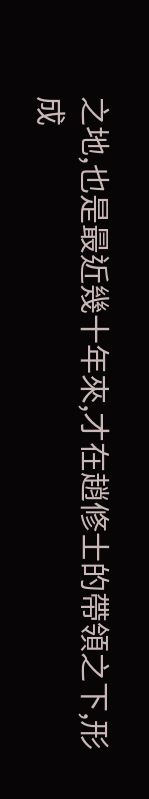之地,也是最近幾十年來,才在趙修士的帶領之下,形成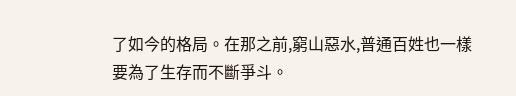了如今的格局。在那之前,窮山惡水,普通百姓也一樣要為了生存而不斷爭斗。